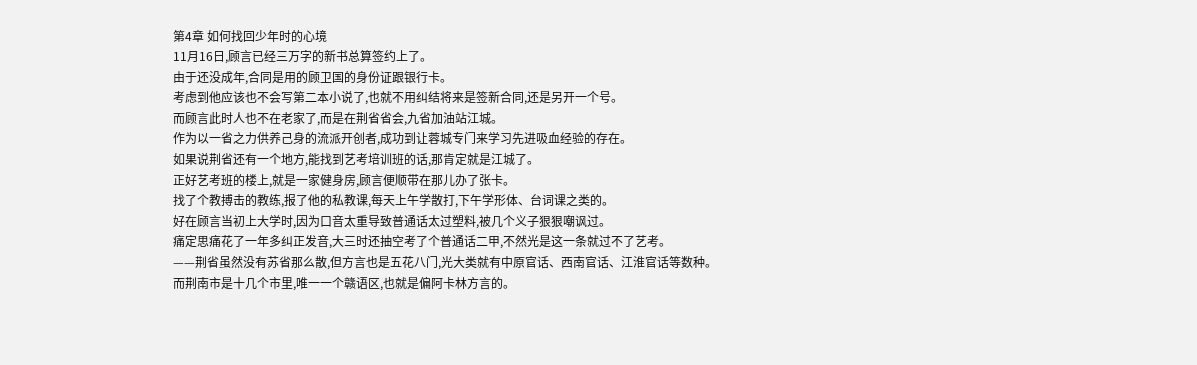第4章 如何找回少年时的心境
11月16日,顾言已经三万字的新书总算签约上了。
由于还没成年,合同是用的顾卫国的身份证跟银行卡。
考虑到他应该也不会写第二本小说了,也就不用纠结将来是签新合同,还是另开一个号。
而顾言此时人也不在老家了,而是在荆省省会,九省加油站江城。
作为以一省之力供养己身的流派开创者,成功到让蓉城专门来学习先进吸血经验的存在。
如果说荆省还有一个地方,能找到艺考培训班的话,那肯定就是江城了。
正好艺考班的楼上,就是一家健身房,顾言便顺带在那儿办了张卡。
找了个教搏击的教练,报了他的私教课,每天上午学散打,下午学形体、台词课之类的。
好在顾言当初上大学时,因为口音太重导致普通话太过塑料,被几个义子狠狠嘲讽过。
痛定思痛花了一年多纠正发音,大三时还抽空考了个普通话二甲,不然光是这一条就过不了艺考。
——荆省虽然没有苏省那么散,但方言也是五花八门,光大类就有中原官话、西南官话、江淮官话等数种。
而荆南市是十几个市里,唯一一个赣语区,也就是偏阿卡林方言的。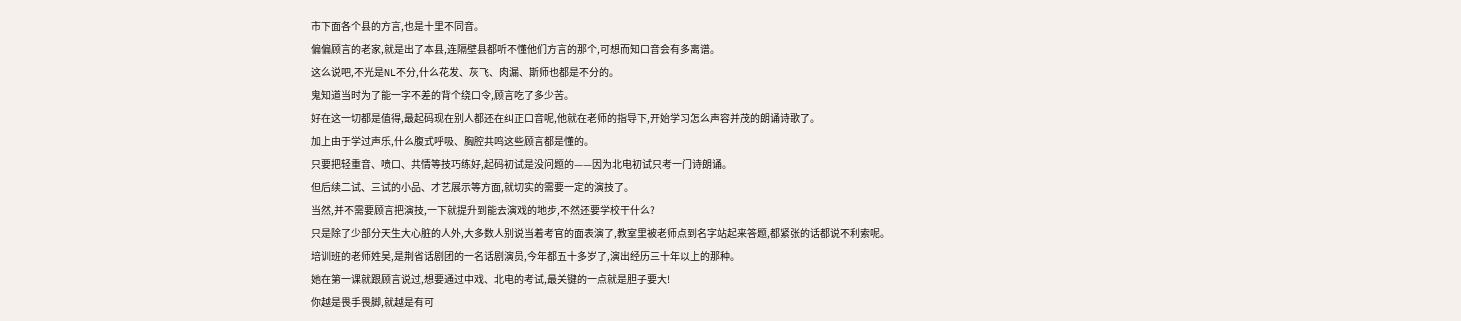市下面各个县的方言,也是十里不同音。
偏偏顾言的老家,就是出了本县,连隔壁县都听不懂他们方言的那个,可想而知口音会有多离谱。
这么说吧,不光是NL不分,什么花发、灰飞、肉漏、斯师也都是不分的。
鬼知道当时为了能一字不差的背个绕口令,顾言吃了多少苦。
好在这一切都是值得,最起码现在别人都还在纠正口音呢,他就在老师的指导下,开始学习怎么声容并茂的朗诵诗歌了。
加上由于学过声乐,什么腹式呼吸、胸腔共鸣这些顾言都是懂的。
只要把轻重音、喷口、共情等技巧练好,起码初试是没问题的——因为北电初试只考一门诗朗诵。
但后续二试、三试的小品、才艺展示等方面,就切实的需要一定的演技了。
当然,并不需要顾言把演技,一下就提升到能去演戏的地步,不然还要学校干什么?
只是除了少部分天生大心脏的人外,大多数人别说当着考官的面表演了,教室里被老师点到名字站起来答题,都紧张的话都说不利索呢。
培训班的老师姓吴,是荆省话剧团的一名话剧演员,今年都五十多岁了,演出经历三十年以上的那种。
她在第一课就跟顾言说过,想要通过中戏、北电的考试,最关键的一点就是胆子要大!
你越是畏手畏脚,就越是有可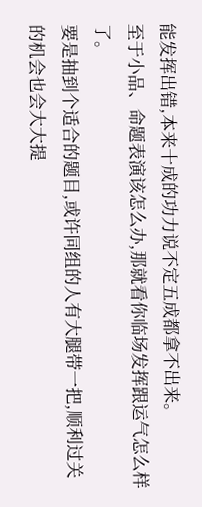能发挥出错,本来十成的功力说不定五成都拿不出来。
至于小品、命题表演该怎么办,那就看你临场发挥跟运气怎么样了。
要是抽到个适合的题目,或许同组的人有大腿带一把,顺利过关的机会也会大大提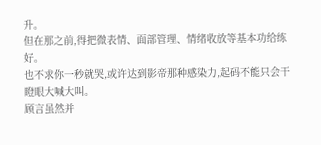升。
但在那之前,得把微表情、面部管理、情绪收放等基本功给练好。
也不求你一秒就哭,或许达到影帝那种感染力,起码不能只会干瞪眼大喊大叫。
顾言虽然并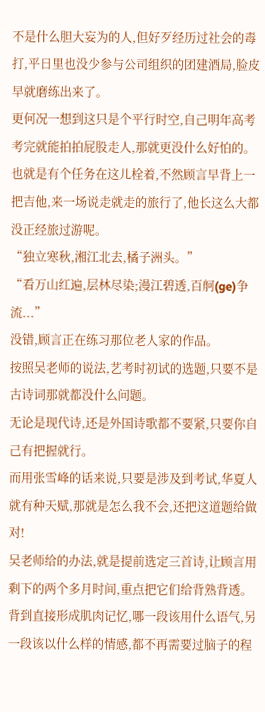不是什么胆大妄为的人,但好歹经历过社会的毒打,平日里也没少参与公司组织的团建酒局,脸皮早就磨练出来了。
更何况一想到这只是个平行时空,自己明年高考考完就能拍拍屁股走人,那就更没什么好怕的。
也就是有个任务在这儿栓着,不然顾言早背上一把吉他,来一场说走就走的旅行了,他长这么大都没正经旅过游呢。
“独立寒秋,湘江北去,橘子洲头。”
“看万山红遍,层林尽染;漫江碧透,百舸(ge)争流...”
没错,顾言正在练习那位老人家的作品。
按照吴老师的说法,艺考时初试的选题,只要不是古诗词那就都没什么问题。
无论是现代诗,还是外国诗歌都不要紧,只要你自己有把握就行。
而用张雪峰的话来说,只要是涉及到考试,华夏人就有种天赋,那就是怎么我不会,还把这道题给做对!
吴老师给的办法,就是提前选定三首诗,让顾言用剩下的两个多月时间,重点把它们给背熟背透。
背到直接形成肌肉记忆,哪一段该用什么语气,另一段该以什么样的情感,都不再需要过脑子的程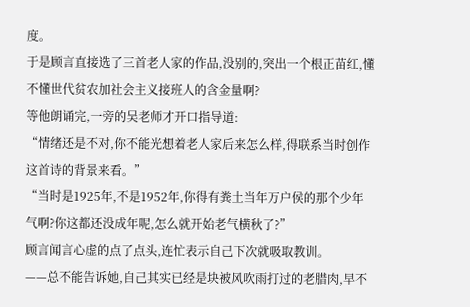度。
于是顾言直接选了三首老人家的作品,没别的,突出一个根正苗红,懂不懂世代贫农加社会主义接班人的含金量啊?
等他朗诵完,一旁的吴老师才开口指导道:
“情绪还是不对,你不能光想着老人家后来怎么样,得联系当时创作这首诗的背景来看。”
“当时是1925年,不是1952年,你得有粪土当年万户侯的那个少年气啊?你这都还没成年呢,怎么就开始老气横秋了?”
顾言闻言心虚的点了点头,连忙表示自己下次就吸取教训。
——总不能告诉她,自己其实已经是块被风吹雨打过的老腊肉,早不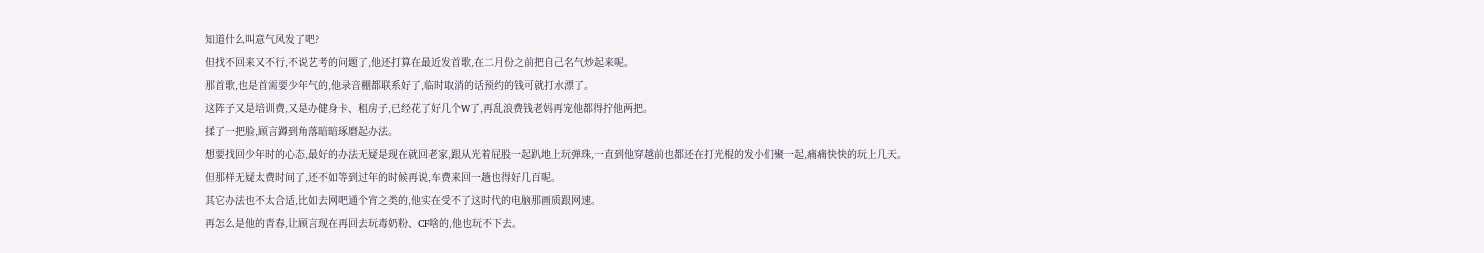知道什么叫意气风发了吧?
但找不回来又不行,不说艺考的问题了,他还打算在最近发首歌,在二月份之前把自己名气炒起来呢。
那首歌,也是首需要少年气的,他录音棚都联系好了,临时取消的话预约的钱可就打水漂了。
这阵子又是培训费,又是办健身卡、租房子,已经花了好几个W了,再乱浪费钱老妈再宠他都得拧他两把。
揉了一把脸,顾言蹲到角落暗暗琢磨起办法。
想要找回少年时的心态,最好的办法无疑是现在就回老家,跟从光着屁股一起趴地上玩弹珠,一直到他穿越前也都还在打光棍的发小们聚一起,痛痛快快的玩上几天。
但那样无疑太费时间了,还不如等到过年的时候再说,车费来回一趟也得好几百呢。
其它办法也不太合适,比如去网吧通个宵之类的,他实在受不了这时代的电脑那画质跟网速。
再怎么是他的青春,让顾言现在再回去玩毒奶粉、CF啥的,他也玩不下去。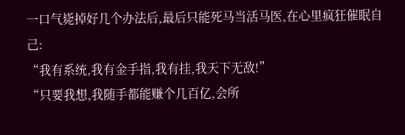一口气毙掉好几个办法后,最后只能死马当活马医,在心里疯狂催眠自己:
“我有系统,我有金手指,我有挂,我天下无敌!”
“只要我想,我随手都能赚个几百亿,会所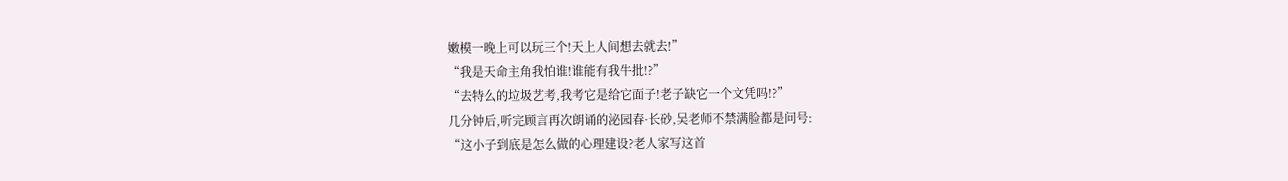嫩模一晚上可以玩三个!天上人间想去就去!”
“我是天命主角我怕谁!谁能有我牛批!?”
“去特么的垃圾艺考,我考它是给它面子!老子缺它一个文凭吗!?”
几分钟后,听完顾言再次朗诵的泌园春·长砂,吴老师不禁满脸都是问号:
“这小子到底是怎么做的心理建设?老人家写这首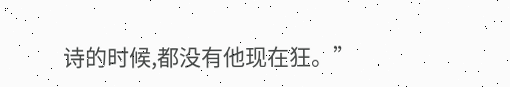诗的时候,都没有他现在狂。”